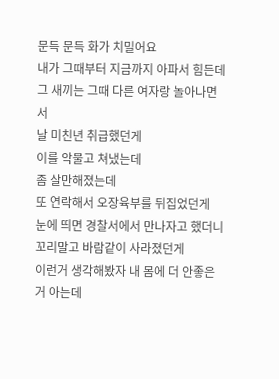문득 문득 화가 치밀어요
내가 그때부터 지금까지 아파서 힘든데
그 새끼는 그때 다른 여자랑 놀아나면서
날 미친년 취급했던게
이를 악물고 쳐냈는데
좀 살만해졌는데
또 연락해서 오장육부를 뒤집었던게
눈에 띄면 경찰서에서 만나자고 했더니
꼬리말고 바람같이 사라졌던게
이런거 생각해봤자 내 몸에 더 안좋은거 아는데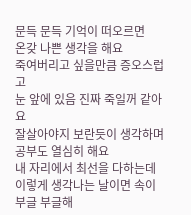문득 문득 기억이 떠오르면
온갖 나쁜 생각을 해요
죽여버리고 싶을만큼 증오스럽고
눈 앞에 있음 진짜 죽일꺼 같아요
잘살아야지 보란듯이 생각하며
공부도 열심히 해요
내 자리에서 최선을 다하는데
이렇게 생각나는 날이면 속이 부글 부글해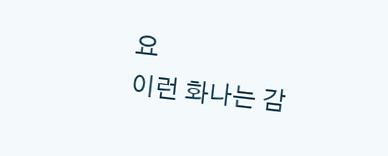요
이런 화나는 감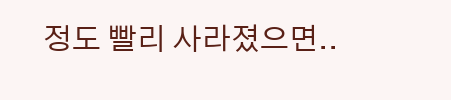정도 빨리 사라졌으면..